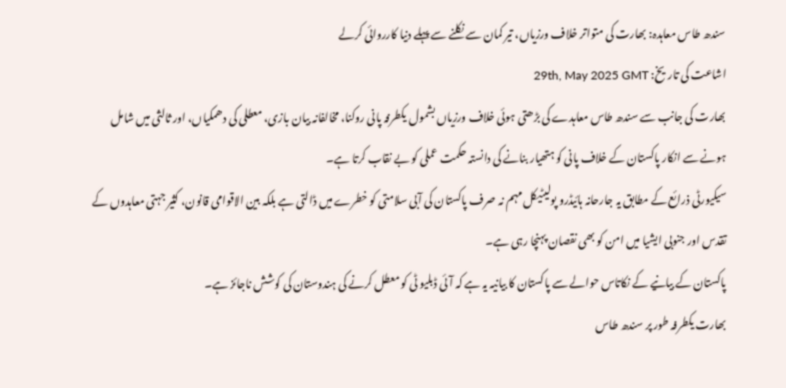سندھ طاس معاہدہ: بھارت کی متواتر خلاف ورزیاں، تیر کمان سے نکلنے سے پہلے دنیا کارروائی کرلے
اشاعت کی تاریخ: 29th, May 2025 GMT
بھارت کی جانب سے سندھ طاس معاہدے کی بڑھتی ہوئی خلاف ورزیاں بشمول یکطرفہ پانی روکنا، مخالفانہ بیان بازی، معطلی کی دھمکیاں، اور ثالثی میں شامل ہونے سے انکار پاکستان کے خلاف پانی کو ہتھیار بنانے کی دانستہ حکمت عملی کو بے نقاب کرتا ہے۔
سیکیورٹی ذرائع کے مطابق یہ جارحانہ ہائیڈرو پولیٹیکل مہم نہ صرف پاکستان کی آبی سلامتی کو خطرے میں ڈالتی ہے بلکہ بین الاقوامی قانون، کثیر جہتی معاہدوں کے تقدس اور جنوبی ایشیا میں امن کو بھی نقصان پہنچا رہی ہے۔
پاکستان کے بیانیے کے نکاتاس حوالے سے پاکستان کا بیانیہ یہ ہے کہ آئی ڈبلیو ٹی کو معطل کرنے کی ہندوستان کی کوشش ناجائز ہے۔
بھارت یکطرفہ طور پر سندھ طاس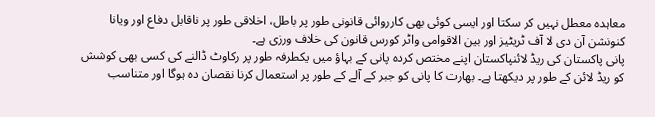معاہدہ معطل نہیں کر سکتا اور ایسی کوئی بھی کارروائی قانونی طور پر باطل، اخلاقی طور پر ناقابل دفاع اور ویانا کنونشن آن دی لا آف ٹریٹیز اور بین الاقوامی واٹر کورس قانون کی خلاف ورزی ہے۔
پانی پاکستان کی ریڈ لائنپاکستان اپنے مختص کردہ پانی کے بہاؤ میں یکطرفہ طور پر رکاوٹ ڈالنے کی کسی بھی کوشش کو ریڈ لائن کے طور پر دیکھتا ہے۔ بھارت کا پانی کو جبر کے آلے کے طور پر استعمال کرنا نقصان دہ ہوگا اور متناسب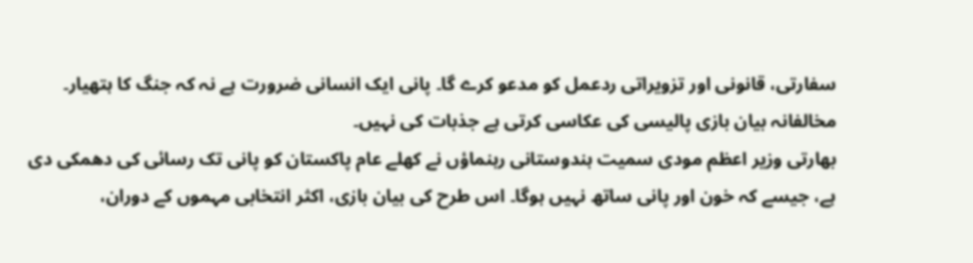سفارتی، قانونی اور تزویراتی ردعمل کو مدعو کرے گا۔ پانی ایک انسانی ضرورت ہے نہ کہ جنگ کا ہتھیار۔
مخالفانہ بیان بازی پالیسی کی عکاسی کرتی ہے جذبات کی نہیں۔
بھارتی وزیر اعظم مودی سمیت ہندوستانی رہنماؤں نے کھلے عام پاکستان کو پانی تک رسائی کی دھمکی دی ہے، جیسے کہ خون اور پانی ساتھ نہیں ہوگا۔ اس طرح کی بیان بازی، اکثر انتخابی مہموں کے دوران،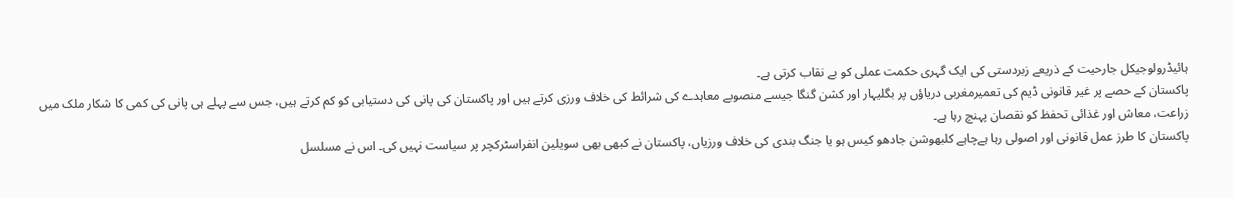ہائیڈرولوجیکل جارحیت کے ذریعے زبردستی کی ایک گہری حکمت عملی کو بے نقاب کرتی ہے۔
پاکستان کے حصے پر غیر قانونی ڈیم کی تعمیرمغربی دریاؤں پر بگلیہار اور کشن گنگا جیسے منصوبے معاہدے کی شرائط کی خلاف ورزی کرتے ہیں اور پاکستان کی پانی کی دستیابی کو کم کرتے ہیں، جس سے پہلے ہی پانی کی کمی کا شکار ملک میں زراعت، معاش اور غذائی تحفظ کو نقصان پہنچ رہا ہے۔
پاکستان کا طرز عمل قانونی اور اصولی رہا ہےچاہے کلبھوشن جادھو کیس ہو یا جنگ بندی کی خلاف ورزیاں، پاکستان نے کبھی بھی سویلین انفراسٹرکچر پر سیاست نہیں کی۔ اس نے مسلسل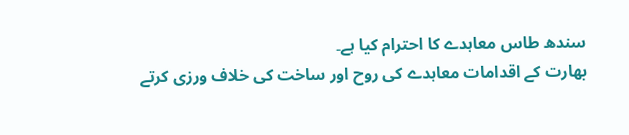سندھ طاس معاہدے کا احترام کیا ہے۔
بھارت کے اقدامات معاہدے کی روح اور ساخت کی خلاف ورزی کرتے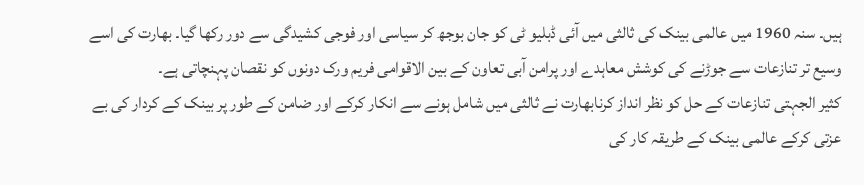ہیں۔ سنہ 1960 میں عالمی بینک کی ثالثی میں آئی ڈبلیو ٹی کو جان بوجھ کر سیاسی اور فوجی کشیدگی سے دور رکھا گیا۔ بھارت کی اسے وسیع تر تنازعات سے جوڑنے کی کوشش معاہدے اور پرامن آبی تعاون کے بین الاقوامی فریم ورک دونوں کو نقصان پہنچاتی ہے۔
کثیر الجہتی تنازعات کے حل کو نظر انداز کرنابھارت نے ثالثی میں شامل ہونے سے انکار کرکے اور ضامن کے طور پر بینک کے کردار کی بے عزتی کرکے عالمی بینک کے طریقہ کار کی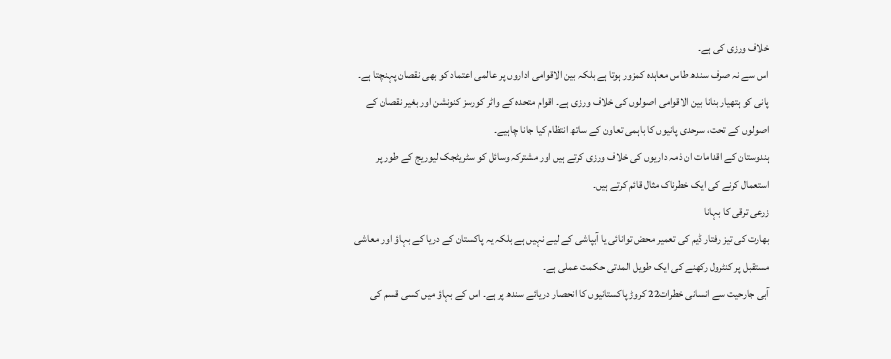خلاف ورزی کی ہے۔
اس سے نہ صرف سندھ طاس معاہدہ کمزور ہوتا ہے بلکہ بین الاقوامی اداروں پر عالمی اعتماد کو بھی نقصان پہنچتا ہے۔
پانی کو ہتھیار بنانا بین الاقوامی اصولوں کی خلاف ورزی ہے۔ اقوام متحدہ کے واٹر کورسز کنونشن اور بغیر نقصان کے اصولوں کے تحت، سرحدی پانیوں کا باہمی تعاون کے ساتھ انتظام کیا جانا چاہیے۔
ہندوستان کے اقدامات ان ذمہ داریوں کی خلاف ورزی کرتے ہیں اور مشترکہ وسائل کو سٹریٹجک لیوریج کے طور پر استعمال کرنے کی ایک خطرناک مثال قائم کرتے ہیں۔
زرعی ترقی کا بہانا
بھارت کی تیز رفتار ڈیم کی تعمیر محض توانائی یا آبپاشی کے لیے نہیں ہے بلکہ یہ پاکستان کے دریا کے بہاؤ اور معاشی مستقبل پر کنٹرول رکھنے کی ایک طویل المدتی حکمت عملی ہے۔
آبی جارحیت سے انسانی خطرات22 کروڑ پاکستانیوں کا انحصار دریائے سندھ پر ہے۔ اس کے بہاؤ میں کسی قسم کی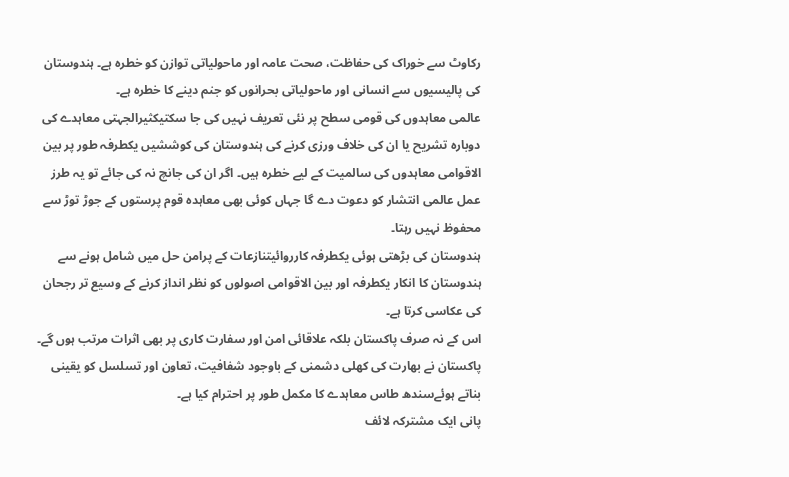رکاوٹ سے خوراک کی حفاظت، صحت عامہ اور ماحولیاتی توازن کو خطرہ ہے۔ ہندوستان کی پالیسیوں سے انسانی اور ماحولیاتی بحرانوں کو جنم دینے کا خطرہ ہے۔
عالمی معاہدوں کی قومی سطح پر نئی تعریف نہیں کی جا سکتیکثیرالجہتی معاہدے کی دوبارہ تشریح یا ان کی خلاف ورزی کرنے کی ہندوستان کی کوششیں یکطرفہ طور پر بین الاقوامی معاہدوں کی سالمیت کے لیے خطرہ ہیں۔ اگر ان کی جانچ نہ کی جائے تو یہ طرز عمل عالمی انتشار کو دعوت دے گا جہاں کوئی بھی معاہدہ قوم پرستوں کے جوڑ توڑ سے محفوظ نہیں رہتا۔
ہندوستان کی بڑھتی ہوئی یکطرفہ کارروائیتنازعات کے پرامن حل میں شامل ہونے سے ہندوستان کا انکار یکطرفہ اور بین الاقوامی اصولوں کو نظر انداز کرنے کے وسیع تر رجحان کی عکاسی کرتا ہے۔
اس کے نہ صرف پاکستان بلکہ علاقائی امن اور سفارت کاری پر بھی اثرات مرتب ہوں گے۔
پاکستان نے بھارت کی کھلی دشمنی کے باوجود شفافیت، تعاون اور تسلسل کو یقینی بناتے ہوئےسندھ طاس معاہدے کا مکمل طور پر احترام کیا ہے۔
پانی ایک مشترکہ لائف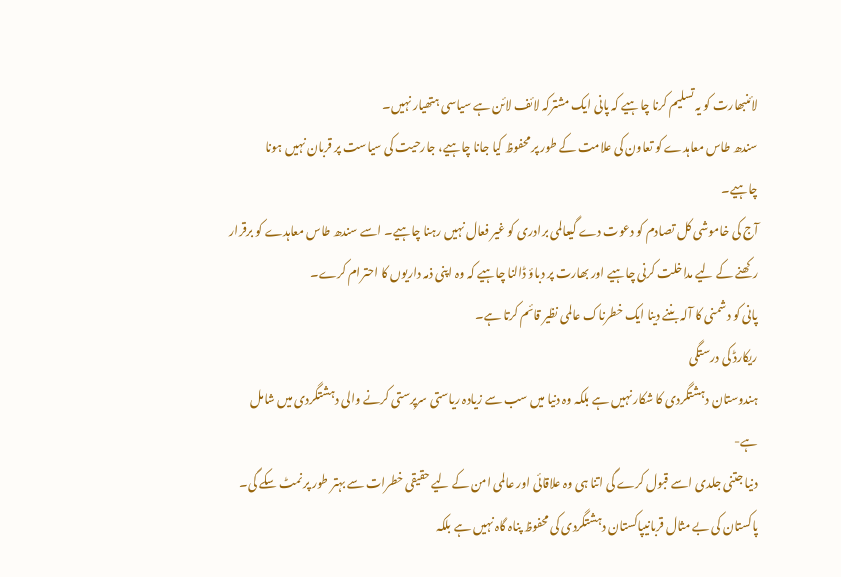لائنبھارت کو یہ تسلیم کرنا چاہیے کہ پانی ایک مشترکہ لائف لائن ہے سیاسی ہتھیار نہیں۔
سندھ طاس معاہدے کو تعاون کی علامت کے طور پر محفوظ کیا جانا چاہیے، جارحیت کی سیاست پر قربان نہیں ہونا چاہیے۔
آج کی خاموشی کل تصادم کو دعوت دے گیعالمی برادری کو غیر فعال نہیں رہنا چاہیے۔ اسے سندھ طاس معاہدے کو برقرار رکھنے کے لیے مداخلت کرنی چاہیے اور بھارت پر دباؤ ڈالنا چاہیے کہ وہ اپنی ذمہ داریوں کا احترام کرے۔
پانی کو دشمنی کا آلہ بننے دینا ایک خطرناک عالمی نظیر قائم کرتا ہے۔
ریکارڈ کی درستگی
ہندوستان دہشتگردی کا شکار نہیں ہے بلکہ وہ دنیا میں سب سے زیادہ ریاستی سرپرستی کرنے والی دہشتگردی میں شامل ہے-
دنیا جتنی جلدی اسے قبول کرے گی اتنا ہی وہ علاقائی اور عالمی امن کے لیے حقیقی خطرات سے بہتر طور پر نمٹ سکے گی۔
پاکستان کی بے مثال قربانیپاکستان دہشتگردی کی محفوظ پناہ گاہ نہیں ہے بلکہ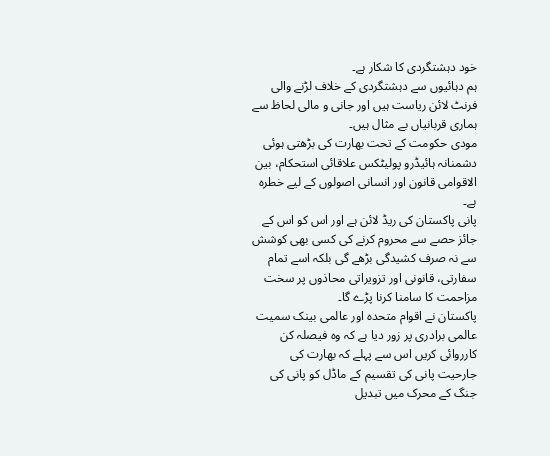خود دہشتگردی کا شکار ہے۔
ہم دہائیوں سے دہشتگردی کے خلاف لڑنے والی فرنٹ لائن ریاست ہیں اور جانی و مالی لحاظ سے ہماری قربانیاں بے مثال ہیں۔
مودی حکومت کے تحت بھارت کی بڑھتی ہوئی دشمنانہ ہائیڈرو پولیٹکس علاقائی استحکام، بین الاقوامی قانون اور انسانی اصولوں کے لیے خطرہ ہے۔
پانی پاکستان کی ریڈ لائن ہے اور اس کو اس کے جائز حصے سے محروم کرنے کی کسی بھی کوشش سے نہ صرف کشیدگی بڑھے گی بلکہ اسے تمام سفارتی، قانونی اور تزویراتی محاذوں پر سخت مزاحمت کا سامنا کرنا پڑے گا۔
پاکستان نے اقوام متحدہ اور عالمی بینک سمیت عالمی برادری پر زور دیا ہے کہ وہ فیصلہ کن کارروائی کریں اس سے پہلے کہ بھارت کی جارحیت پانی کی تقسیم کے ماڈل کو پانی کی جنگ کے محرک میں تبدیل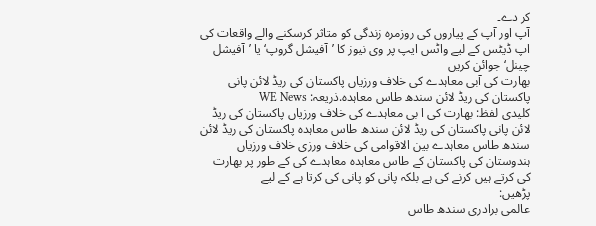کر دے۔
آپ اور آپ کے پیاروں کی روزمرہ زندگی کو متاثر کرسکنے والے واقعات کی اپ ڈیٹس کے لیے واٹس ایپ پر وی نیوز کا ’آفیشل گروپ‘ یا ’آفیشل چینل‘ جوائن کریں
بھارت کی آبی معاہدے کی خلاف ورزیاں پاکستان کی ریڈ لائن پانی پاکستان کی ریڈ لائن سندھ طاس معاہدہ.ذریعہ: WE News
کلیدی لفظ: بھارت کی ا بی معاہدے کی خلاف ورزیاں پاکستان کی ریڈ لائن پانی پاکستان کی ریڈ لائن سندھ طاس معاہدہ پاکستان کی ریڈ لائن سندھ طاس معاہدے بین الاقوامی کی خلاف ورزی خلاف ورزیاں ہندوستان کی پاکستان کے طاس معاہدہ معاہدے کی کے طور پر بھارت کی کرتے ہیں کرنے کی ہے بلکہ پانی کو پانی کی کرتا ہے کے لیے
پڑھیں:
عالمی برادری سندھ طاس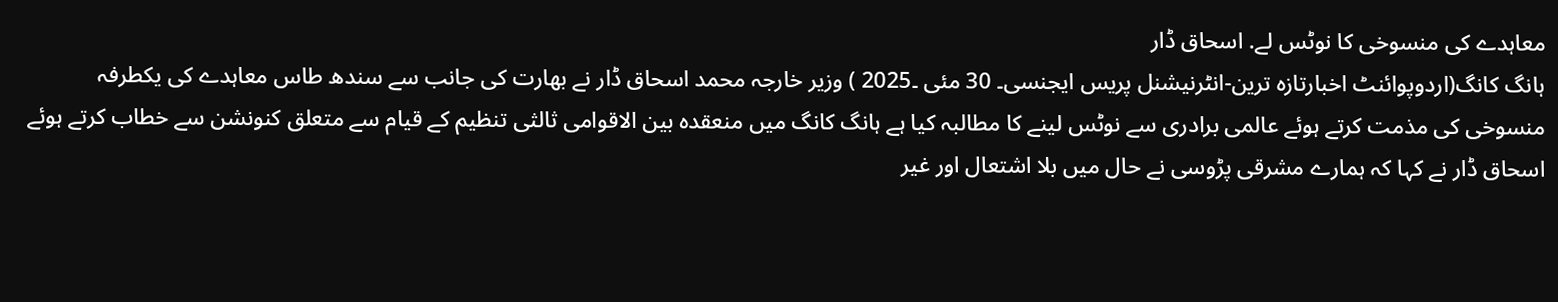معاہدے کی منسوخی کا نوٹس لے. اسحاق ڈار
ہانگ کانگ(اردوپوائنٹ اخبارتازہ ترین-انٹرنیشنل پریس ایجنسی۔ 30 مئی ۔2025 ) وزیر خارجہ محمد اسحاق ڈار نے بھارت کی جانب سے سندھ طاس معاہدے کی یکطرفہ منسوخی کی مذمت کرتے ہوئے عالمی برادری سے نوٹس لینے کا مطالبہ کیا ہے ہانگ کانگ میں منعقدہ بین الاقوامی ثالثی تنظیم کے قیام سے متعلق کنونشن سے خطاب کرتے ہوئے اسحاق ڈار نے کہا کہ ہمارے مشرقی پڑوسی نے حال میں بلا اشتعال اور غیر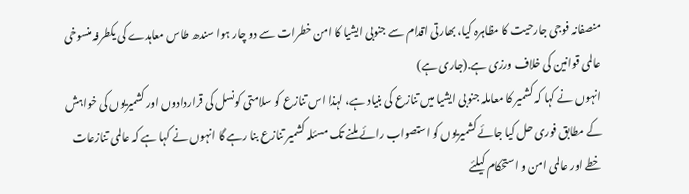منصفانہ فوجی جارحیت کا مظاہرہ کیا، بھارتی اقدام سے جنوبی ایشیا کا امن خطرات سے دو چار ہوا سندھ طاس معاہدے کی یکطرفہ منسوخی عالمی قوانین کی خلاف ورزی ہے.(جاری ہے)
انہوں نے کہا کہ کشمیر کا معاملہ جنوبی ایشیا میں تنازع کی بنیاد ہے، لہذا اس تنازع کو سلامتی کونسل کی قراردادوں اور کشمیریوں کی خواہش کے مطابق فوری حل کیا جائے کشمیریوں کو استصواب رائے ملنے تک مسئلہ کشمیر تنازع بنا رہے گا انہوں نے کہا ہے کہ عالمی تنازعات خطے اور عالمی امن و استحکام کیلئے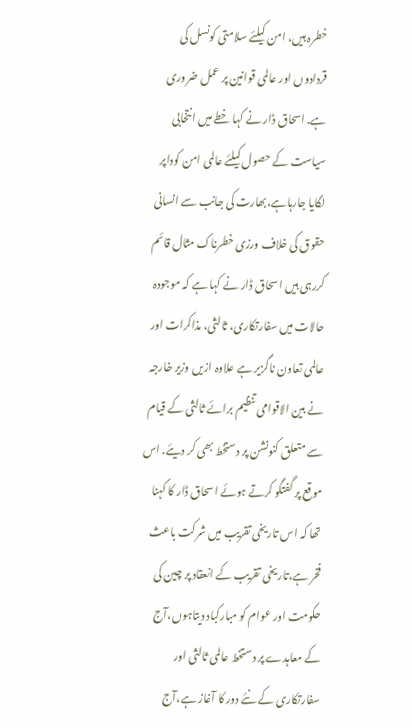خطرہ ہیں، امن کیلئے سلامتی کونسل کی قردادوں اور عالمی قوانین پر عمل ضروری ہے. اسحاق ڈار نے کہا خطے میں انتخابی سیاست کے حصول کیلئے عالمی امن کوداپر لگایا جارہاہے،بھارت کی جانب سے انسانی حقوق کی خلاف ورزی خطرناک مثال قائم کررہی ہیں اسحاق ڈار نے کہا ہے کہ موجودہ حالات میں سفارتکاری، ثالثی، مذاکرات اور عالمی تعاون ناگزیر ہے علاوہ ازیں وزیر خارجہ نے بین الاقوامی تنظیم برائے ثالثی کے قیام سے متعلق کنونشن پر دستخط بھی کر دیئے. اس موقع پر گفتگو کرتے ہوئے اسحاق ڈار کا کہنا تھا کہ اس تاریخی تقریب میں شرکت باعث فخر ہے،تاریخی تقریب کے انعقاد پر چین کی حکومت اور عوام کو مبارکباد دیتاہوں،آج کے معاہدے پر دستخط عالمی ثالثی اور سفارتکاری کے نئے دور کا آغاز ہے،آج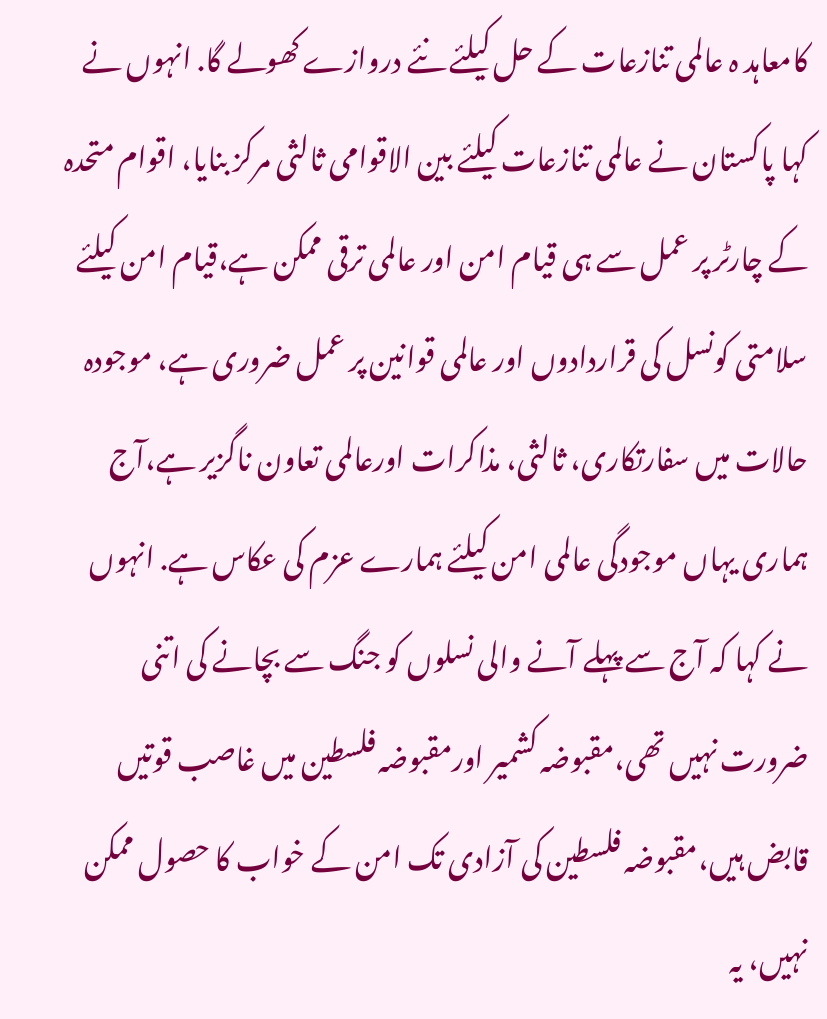کامعاہد ہ عالمی تنازعات کے حل کیلئے نئے دروازے کھولے گا. انہوں نے کہا پاکستان نے عالمی تنازعات کیلئے بین الاقوامی ثالثی مرکز بنایا، اقوام متحدہ کے چارٹر پر عمل سے ہی قیام امن اور عالمی ترقی ممکن ہے،قیام امن کیلئے سلامتی کونسل کی قراردادوں اور عالمی قوانین پر عمل ضروری ہے، موجودہ حالات میں سفارتکاری، ثالثی، مذاکرات اورعالمی تعاون ناگزیر ہے،آج ہماری یہاں موجودگی عالمی امن کیلئے ہمارے عزم کی عکاس ہے. انہوں نے کہا کہ آج سے پہلے آنے والی نسلوں کو جنگ سے بچانے کی اتنی ضرورت نہیں تھی،مقبوضہ کشمیر اورمقبوضہ فلسطین میں غاصب قوتیں قابض ہیں،مقبوضہ فلسطین کی آزادی تک امن کے خواب کا حصول ممکن نہیں، یہ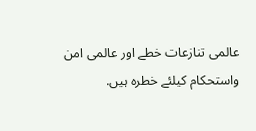عالمی تنازعات خطے اور عالمی امن واستحکام کیلئے خطرہ ہیں.